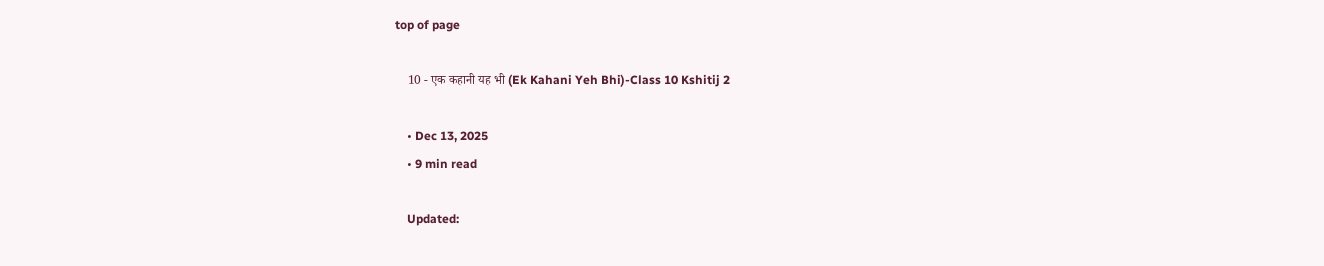top of page

    10 - एक कहानी यह भी (Ek Kahani Yeh Bhi)-Class 10 Kshitij 2

    • Dec 13, 2025
    • 9 min read

    Updated: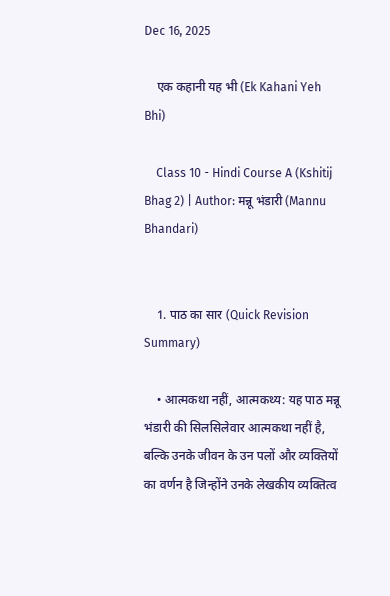Dec 16, 2025

    एक कहानी यह भी (Ek Kahani Yeh Bhi)

    Class 10 - Hindi Course A (Kshitij Bhag 2) | Author: मन्नू भंडारी (Mannu Bhandari)


    1. पाठ का सार (Quick Revision Summary)

    • आत्मकथा नहीं, आत्मकथ्य: यह पाठ मन्नू भंडारी की सिलसिलेवार आत्मकथा नहीं है, बल्कि उनके जीवन के उन पलों और व्यक्तियों का वर्णन है जिन्होंने उनके लेखकीय व्यक्तित्व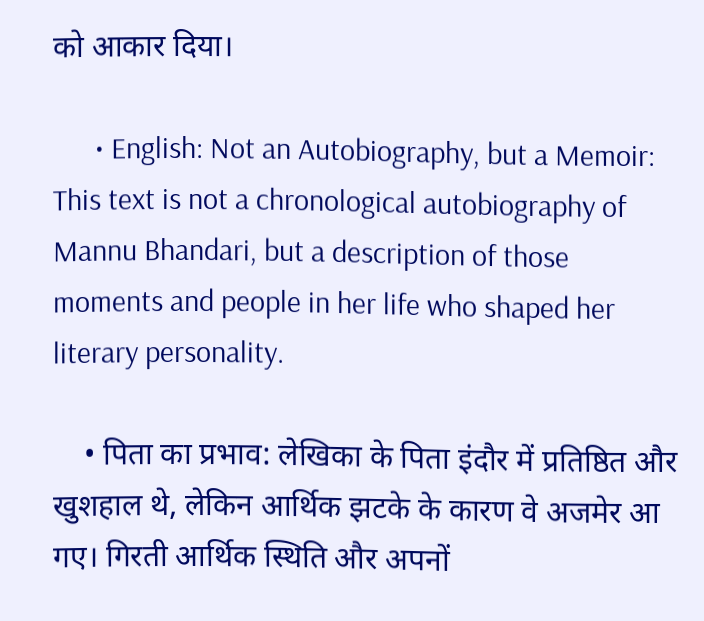को आकार दिया।

      • English: Not an Autobiography, but a Memoir: This text is not a chronological autobiography of Mannu Bhandari, but a description of those moments and people in her life who shaped her literary personality.

    • पिता का प्रभाव: लेखिका के पिता इंदौर में प्रतिष्ठित और खुशहाल थे, लेकिन आर्थिक झटके के कारण वे अजमेर आ गए। गिरती आर्थिक स्थिति और अपनों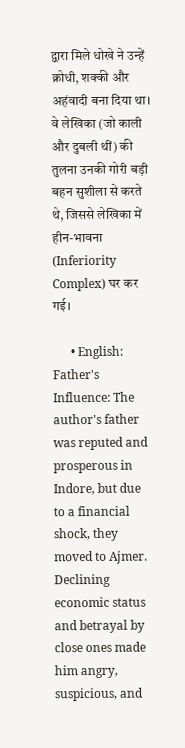द्वारा मिले धोखे ने उन्हें क्रोधी, शक्की और अहंवादी बना दिया था। वे लेखिका (जो काली और दुबली थीं) की तुलना उनकी गोरी बड़ी बहन सुशीला से करते थे, जिससे लेखिका में हीन-भावना (Inferiority Complex) घर कर गई।

      • English: Father's Influence: The author's father was reputed and prosperous in Indore, but due to a financial shock, they moved to Ajmer. Declining economic status and betrayal by close ones made him angry, suspicious, and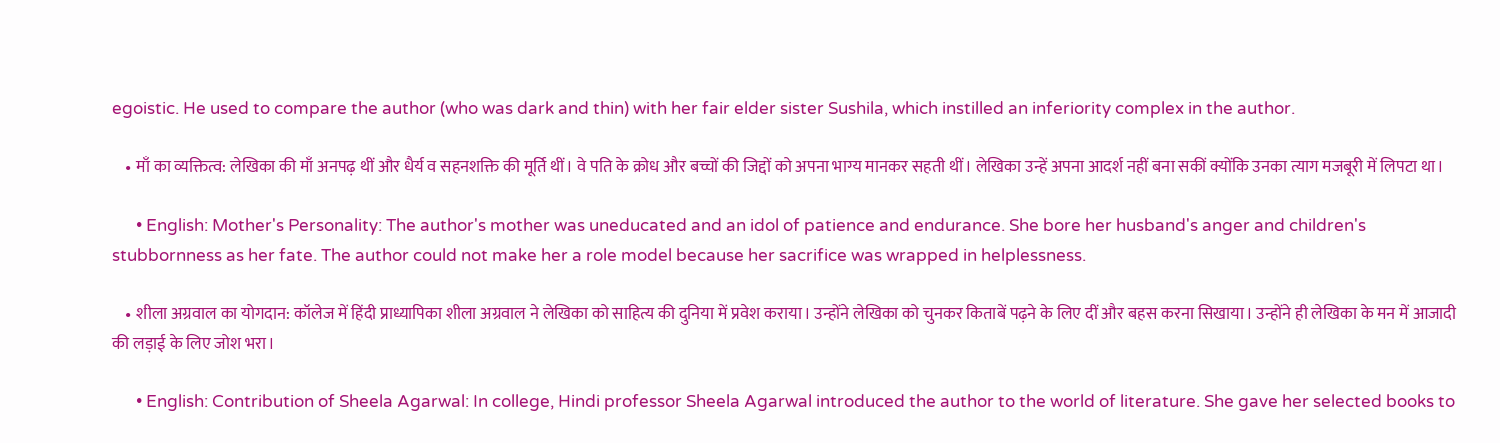egoistic. He used to compare the author (who was dark and thin) with her fair elder sister Sushila, which instilled an inferiority complex in the author.

    • माँ का व्यक्तित्व: लेखिका की माँ अनपढ़ थीं और धैर्य व सहनशक्ति की मूर्ति थीं। वे पति के क्रोध और बच्चों की जिद्दों को अपना भाग्य मानकर सहती थीं। लेखिका उन्हें अपना आदर्श नहीं बना सकीं क्योंकि उनका त्याग मजबूरी में लिपटा था।

      • English: Mother's Personality: The author's mother was uneducated and an idol of patience and endurance. She bore her husband's anger and children's stubbornness as her fate. The author could not make her a role model because her sacrifice was wrapped in helplessness.

    • शीला अग्रवाल का योगदान: कॉलेज में हिंदी प्राध्यापिका शीला अग्रवाल ने लेखिका को साहित्य की दुनिया में प्रवेश कराया। उन्होंने लेखिका को चुनकर किताबें पढ़ने के लिए दीं और बहस करना सिखाया। उन्होंने ही लेखिका के मन में आजादी की लड़ाई के लिए जोश भरा।

      • English: Contribution of Sheela Agarwal: In college, Hindi professor Sheela Agarwal introduced the author to the world of literature. She gave her selected books to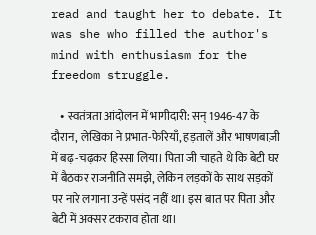read and taught her to debate. It was she who filled the author's mind with enthusiasm for the freedom struggle.

    • स्वतंत्रता आंदोलन में भागीदारी: सन् 1946-47 के दौरान, लेखिका ने प्रभात-फेरियाँ, हड़तालें और भाषणबाज़ी में बढ़-चढ़कर हिस्सा लिया। पिता जी चाहते थे कि बेटी घर में बैठकर राजनीति समझे, लेकिन लड़कों के साथ सड़कों पर नारे लगाना उन्हें पसंद नहीं था। इस बात पर पिता और बेटी में अक्सर टकराव होता था।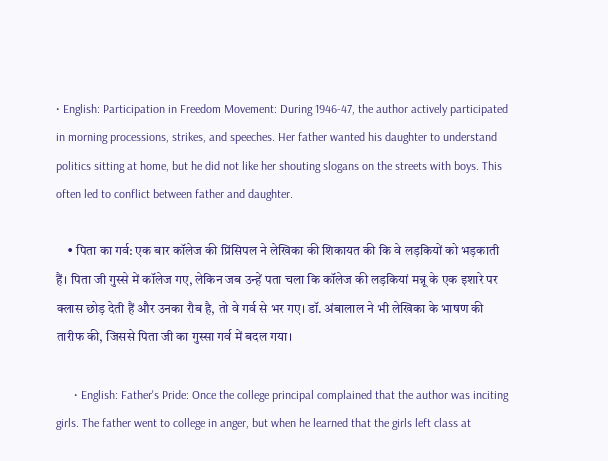• English: Participation in Freedom Movement: During 1946-47, the author actively participated in morning processions, strikes, and speeches. Her father wanted his daughter to understand politics sitting at home, but he did not like her shouting slogans on the streets with boys. This often led to conflict between father and daughter.

    • पिता का गर्व: एक बार कॉलेज की प्रिंसिपल ने लेखिका की शिकायत की कि वे लड़कियों को भड़काती हैं। पिता जी गुस्से में कॉलेज गए, लेकिन जब उन्हें पता चला कि कॉलेज की लड़कियां मन्नू के एक इशारे पर क्लास छोड़ देती हैं और उनका रौब है, तो वे गर्व से भर गए। डॉ. अंबालाल ने भी लेखिका के भाषण की तारीफ की, जिससे पिता जी का गुस्सा गर्व में बदल गया।

      • English: Father's Pride: Once the college principal complained that the author was inciting girls. The father went to college in anger, but when he learned that the girls left class at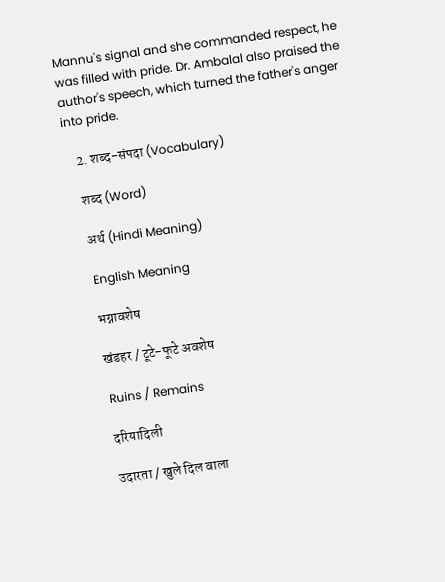Mannu's signal and she commanded respect, he was filled with pride. Dr. Ambalal also praised the author's speech, which turned the father's anger into pride.

    2. शब्द-संपदा (Vocabulary)

    शब्द (Word)

    अर्थ (Hindi Meaning)

    English Meaning

    भग्नावशेष

    खंडहर / टूटे-फूटे अवशेष

    Ruins / Remains

    दरियादिली

    उदारता / खुले दिल वाला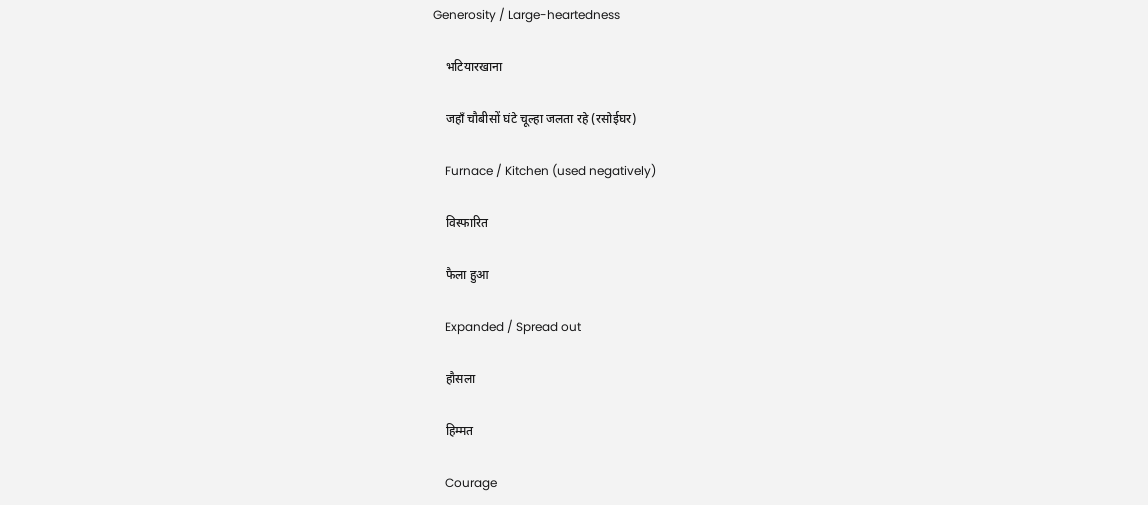Generosity / Large-heartedness

    भटियारखाना

    जहाँ चौबीसों घंटे चूल्हा जलता रहे (रसोईघर)

    Furnace / Kitchen (used negatively)

    विस्फारित

    फैला हुआ

    Expanded / Spread out

    हौसला

    हिम्मत

    Courage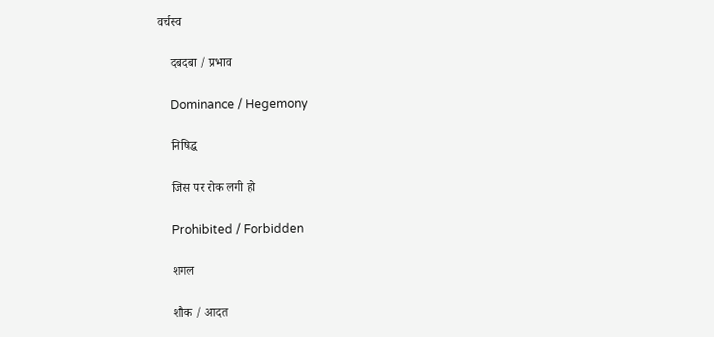वर्चस्व

    दबदबा / प्रभाव

    Dominance / Hegemony

    निषिद्ध

    जिस पर रोक लगी हो

    Prohibited / Forbidden

    शगल

    शौक / आदत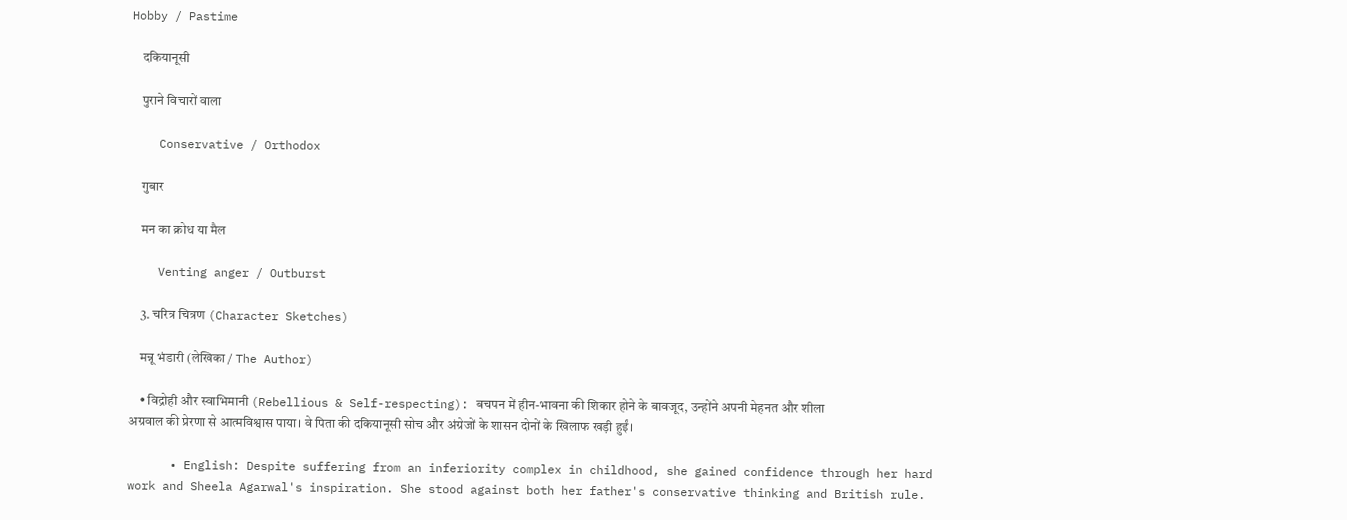Hobby / Pastime

    दकियानूसी

    पुराने विचारों वाला

    Conservative / Orthodox

    गुबार

    मन का क्रोध या मैल

    Venting anger / Outburst

    3. चरित्र चित्रण (Character Sketches)

    मन्नू भंडारी (लेखिका / The Author)

    • विद्रोही और स्वाभिमानी (Rebellious & Self-respecting): बचपन में हीन-भावना की शिकार होने के बावजूद, उन्होंने अपनी मेहनत और शीला अग्रवाल की प्रेरणा से आत्मविश्वास पाया। वे पिता की दकियानूसी सोच और अंग्रेजों के शासन दोनों के खिलाफ खड़ी हुईं।

      • English: Despite suffering from an inferiority complex in childhood, she gained confidence through her hard work and Sheela Agarwal's inspiration. She stood against both her father's conservative thinking and British rule.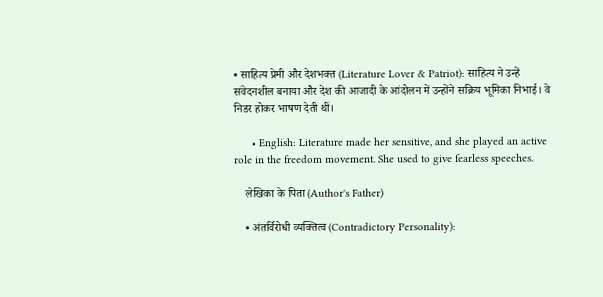• साहित्य प्रेमी और देशभक्त (Literature Lover & Patriot): साहित्य ने उन्हें संवेदनशील बनाया और देश की आजादी के आंदोलन में उन्होंने सक्रिय भूमिका निभाई। वे निडर होकर भाषण देती थीं।

      • English: Literature made her sensitive, and she played an active role in the freedom movement. She used to give fearless speeches.

    लेखिका के पिता (Author's Father)

    • अंतर्विरोधी व्यक्तित्व (Contradictory Personality):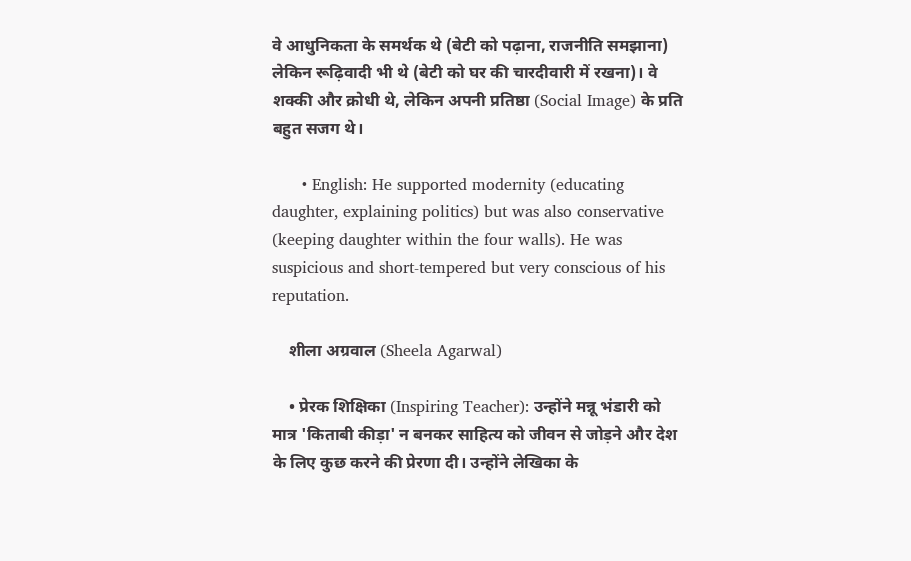वे आधुनिकता के समर्थक थे (बेटी को पढ़ाना, राजनीति समझाना) लेकिन रूढ़िवादी भी थे (बेटी को घर की चारदीवारी में रखना)। वे शक्की और क्रोधी थे, लेकिन अपनी प्रतिष्ठा (Social Image) के प्रति बहुत सजग थे।

      • English: He supported modernity (educating daughter, explaining politics) but was also conservative (keeping daughter within the four walls). He was suspicious and short-tempered but very conscious of his reputation.

    शीला अग्रवाल (Sheela Agarwal)

    • प्रेरक शिक्षिका (Inspiring Teacher): उन्होंने मन्नू भंडारी को मात्र 'किताबी कीड़ा' न बनकर साहित्य को जीवन से जोड़ने और देश के लिए कुछ करने की प्रेरणा दी। उन्होंने लेखिका के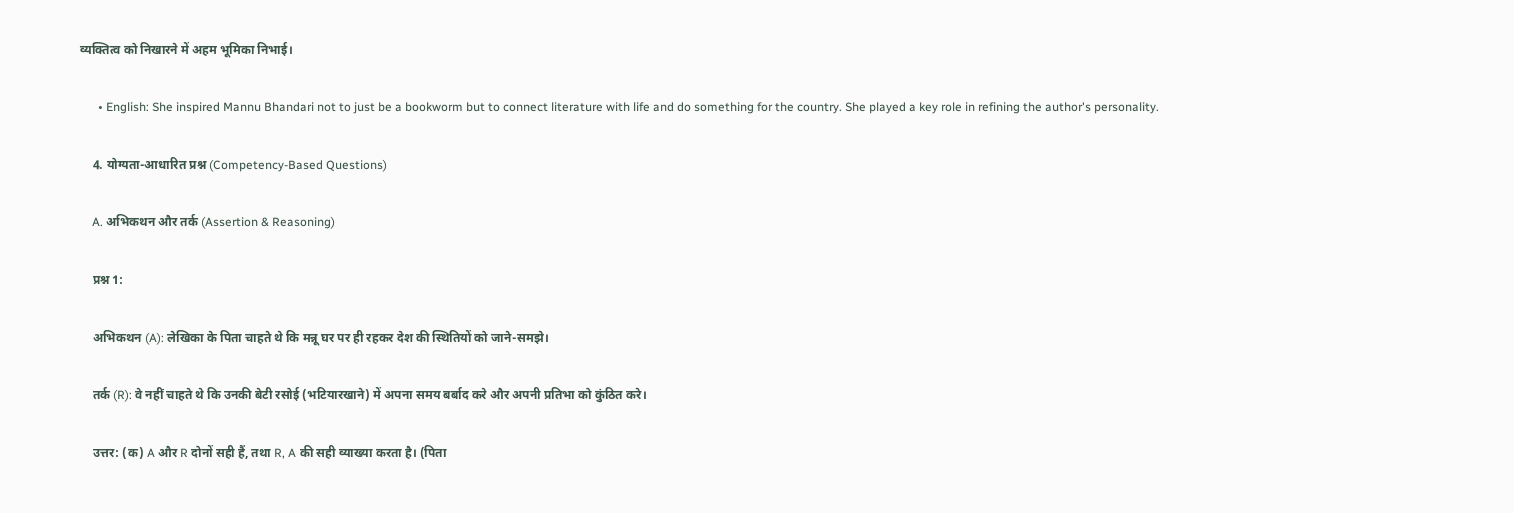व्यक्तित्व को निखारने में अहम भूमिका निभाई।

      • English: She inspired Mannu Bhandari not to just be a bookworm but to connect literature with life and do something for the country. She played a key role in refining the author's personality.

    4. योग्यता-आधारित प्रश्न (Competency-Based Questions)

    A. अभिकथन और तर्क (Assertion & Reasoning)

    प्रश्न 1:

    अभिकथन (A): लेखिका के पिता चाहते थे कि मन्नू घर पर ही रहकर देश की स्थितियों को जाने-समझे।

    तर्क (R): वे नहीं चाहते थे कि उनकी बेटी रसोई (भटियारखाने) में अपना समय बर्बाद करे और अपनी प्रतिभा को कुंठित करे।

    उत्तर: (क) A और R दोनों सही हैं, तथा R, A की सही व्याख्या करता है। (पिता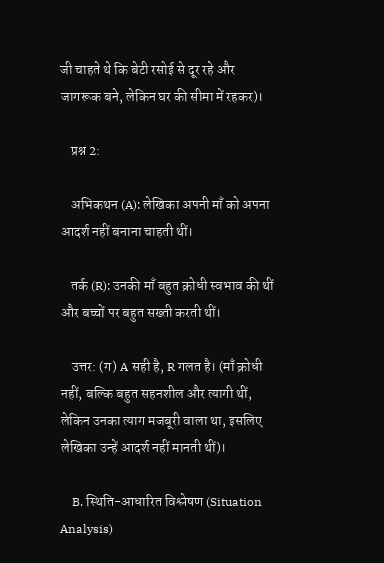जी चाहते थे कि बेटी रसोई से दूर रहे और जागरूक बने, लेकिन घर की सीमा में रहकर)।

    प्रश्न 2:

    अभिकथन (A): लेखिका अपनी माँ को अपना आदर्श नहीं बनाना चाहती थीं।

    तर्क (R): उनकी माँ बहुत क्रोधी स्वभाव की थीं और बच्चों पर बहुत सख्ती करती थीं।

    उत्तर: (ग) A सही है, R गलत है। (माँ क्रोधी नहीं, बल्कि बहुत सहनशील और त्यागी थीं, लेकिन उनका त्याग मजबूरी वाला था, इसलिए लेखिका उन्हें आदर्श नहीं मानती थीं)।

    B. स्थिति-आधारित विश्लेषण (Situation Analysis)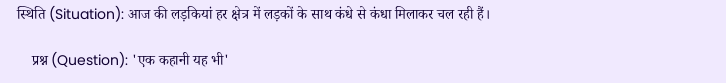स्थिति (Situation): आज की लड़कियां हर क्षेत्र में लड़कों के साथ कंधे से कंधा मिलाकर चल रही हैं।

    प्रश्न (Question): 'एक कहानी यह भी'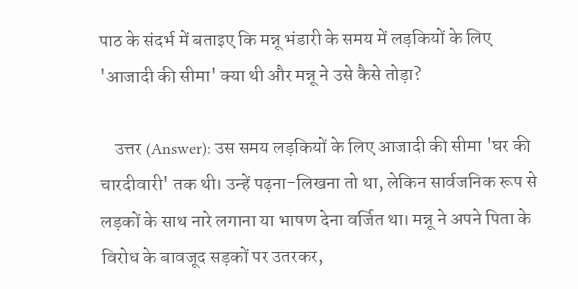पाठ के संदर्भ में बताइए कि मन्नू भंडारी के समय में लड़कियों के लिए 'आजादी की सीमा' क्या थी और मन्नू ने उसे कैसे तोड़ा?

    उत्तर (Answer): उस समय लड़कियों के लिए आजादी की सीमा 'घर की चारदीवारी' तक थी। उन्हें पढ़ना-लिखना तो था, लेकिन सार्वजनिक रूप से लड़कों के साथ नारे लगाना या भाषण देना वर्जित था। मन्नू ने अपने पिता के विरोध के बावजूद सड़कों पर उतरकर,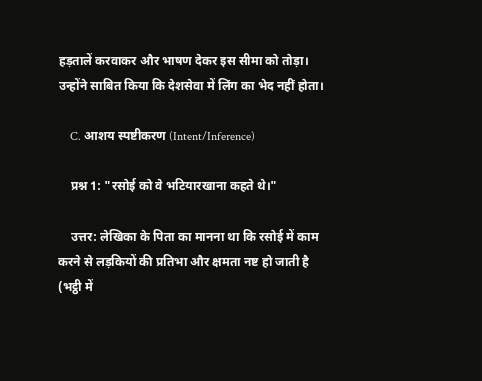हड़तालें करवाकर और भाषण देकर इस सीमा को तोड़ा। उन्होंने साबित किया कि देशसेवा में लिंग का भेद नहीं होता।

    C. आशय स्पष्टीकरण (Intent/Inference)

    प्रश्न 1: "रसोई को वे भटियारखाना कहते थे।"

    उत्तर: लेखिका के पिता का मानना था कि रसोई में काम करने से लड़कियों की प्रतिभा और क्षमता नष्ट हो जाती है (भट्ठी में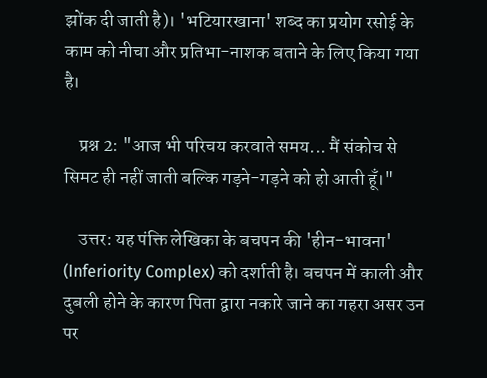झोंक दी जाती है)। 'भटियारखाना' शब्द का प्रयोग रसोई के काम को नीचा और प्रतिभा-नाशक बताने के लिए किया गया है।

    प्रश्न 2: "आज भी परिचय करवाते समय... मैं संकोच से सिमट ही नहीं जाती बल्कि गड़ने-गड़ने को हो आती हूँ।"

    उत्तर: यह पंक्ति लेखिका के बचपन की 'हीन-भावना' (Inferiority Complex) को दर्शाती है। बचपन में काली और दुबली होने के कारण पिता द्वारा नकारे जाने का गहरा असर उन पर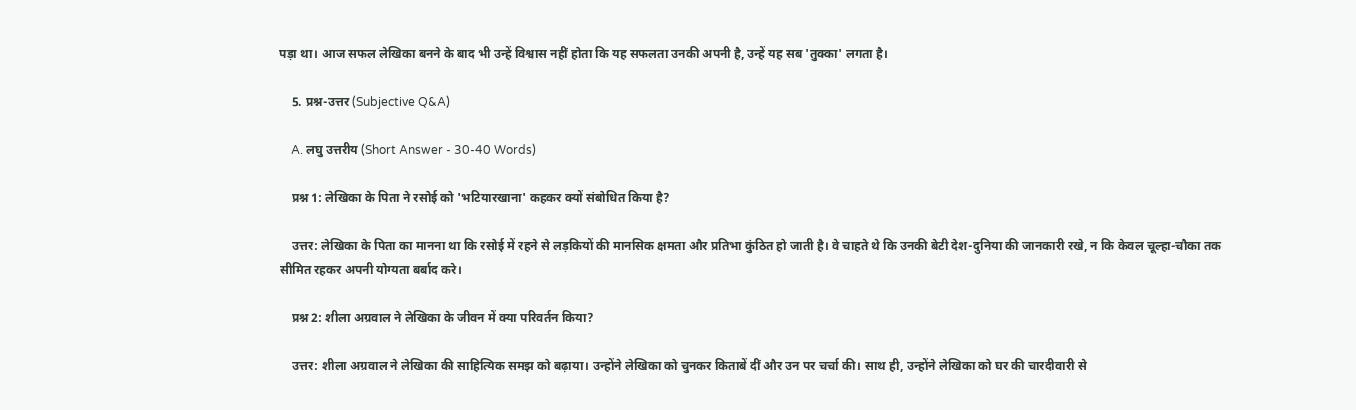पड़ा था। आज सफल लेखिका बनने के बाद भी उन्हें विश्वास नहीं होता कि यह सफलता उनकी अपनी है, उन्हें यह सब 'तुक्का' लगता है।

    5. प्रश्न-उत्तर (Subjective Q&A)

    A. लघु उत्तरीय (Short Answer - 30-40 Words)

    प्रश्न 1: लेखिका के पिता ने रसोई को 'भटियारखाना' कहकर क्यों संबोधित किया है?

    उत्तर: लेखिका के पिता का मानना था कि रसोई में रहने से लड़कियों की मानसिक क्षमता और प्रतिभा कुंठित हो जाती है। वे चाहते थे कि उनकी बेटी देश-दुनिया की जानकारी रखे, न कि केवल चूल्हा-चौका तक सीमित रहकर अपनी योग्यता बर्बाद करे।

    प्रश्न 2: शीला अग्रवाल ने लेखिका के जीवन में क्या परिवर्तन किया?

    उत्तर: शीला अग्रवाल ने लेखिका की साहित्यिक समझ को बढ़ाया। उन्होंने लेखिका को चुनकर किताबें दीं और उन पर चर्चा की। साथ ही, उन्होंने लेखिका को घर की चारदीवारी से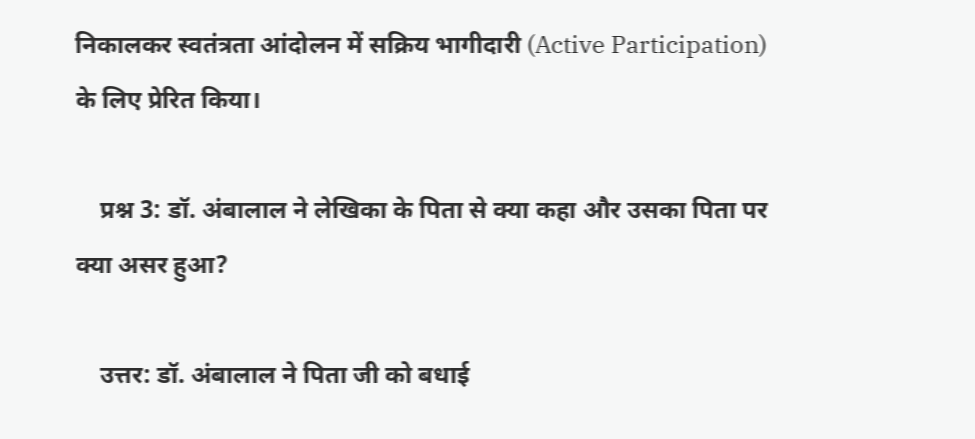निकालकर स्वतंत्रता आंदोलन में सक्रिय भागीदारी (Active Participation) के लिए प्रेरित किया।

    प्रश्न 3: डॉ. अंबालाल ने लेखिका के पिता से क्या कहा और उसका पिता पर क्या असर हुआ?

    उत्तर: डॉ. अंबालाल ने पिता जी को बधाई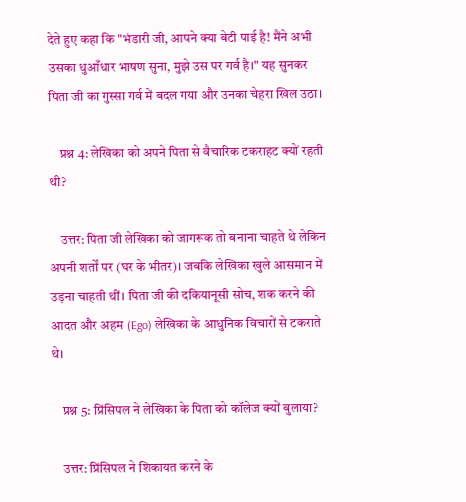देते हुए कहा कि "भंडारी जी, आपने क्या बेटी पाई है! मैंने अभी उसका धुआँधार भाषण सुना, मुझे उस पर गर्व है।" यह सुनकर पिता जी का गुस्सा गर्व में बदल गया और उनका चेहरा खिल उठा।

    प्रश्न 4: लेखिका को अपने पिता से वैचारिक टकराहट क्यों रहती थी?

    उत्तर: पिता जी लेखिका को जागरूक तो बनाना चाहते थे लेकिन अपनी शर्तों पर (घर के भीतर)। जबकि लेखिका खुले आसमान में उड़ना चाहती थीं। पिता जी की दकियानूसी सोच, शक करने की आदत और अहम (Ego) लेखिका के आधुनिक विचारों से टकराते थे।

    प्रश्न 5: प्रिंसिपल ने लेखिका के पिता को कॉलेज क्यों बुलाया?

    उत्तर: प्रिंसिपल ने शिकायत करने के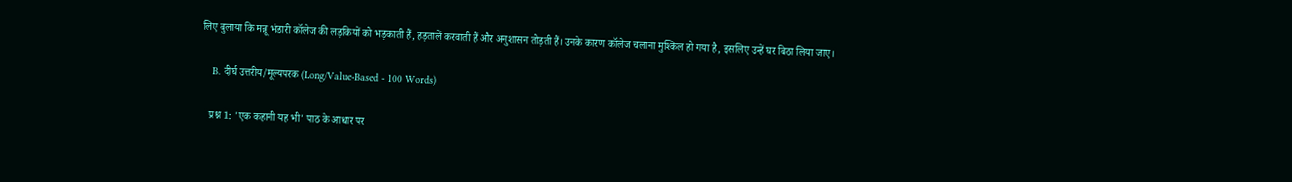लिए बुलाया कि मन्नू भंडारी कॉलेज की लड़कियों को भड़काती हैं, हड़तालें करवाती हैं और अनुशासन तोड़ती हैं। उनके कारण कॉलेज चलाना मुश्किल हो गया है, इसलिए उन्हें घर बिठा लिया जाए।

    B. दीर्घ उत्तरीय/मूल्यपरक (Long/Value-Based - 100 Words)

    प्रश्न 1: 'एक कहानी यह भी' पाठ के आधार पर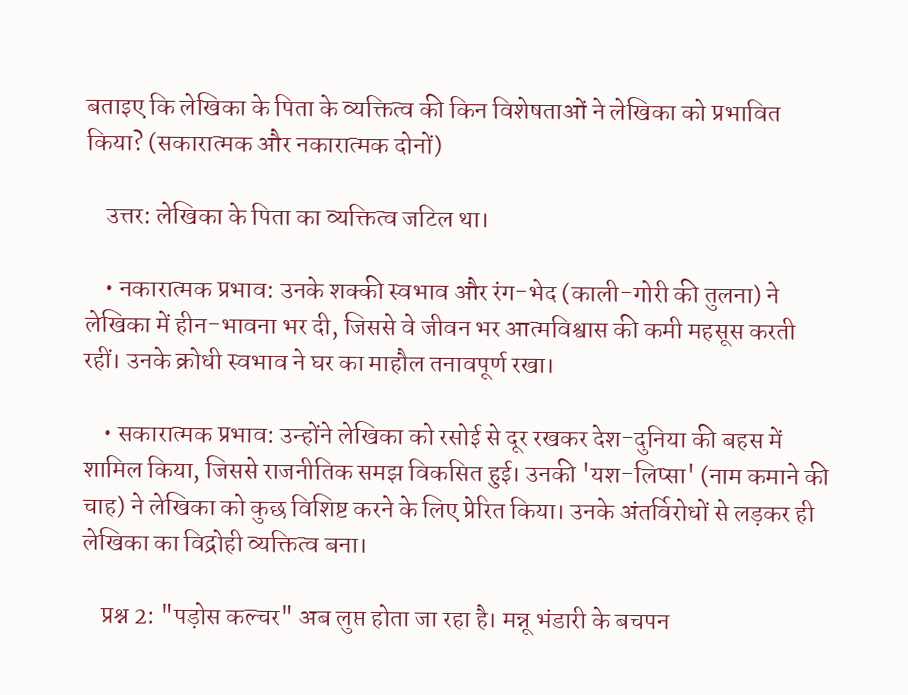बताइए कि लेखिका के पिता के व्यक्तित्व की किन विशेषताओं ने लेखिका को प्रभावित किया? (सकारात्मक और नकारात्मक दोनों)

    उत्तर: लेखिका के पिता का व्यक्तित्व जटिल था।

    • नकारात्मक प्रभाव: उनके शक्की स्वभाव और रंग-भेद (काली-गोरी की तुलना) ने लेखिका में हीन-भावना भर दी, जिससे वे जीवन भर आत्मविश्वास की कमी महसूस करती रहीं। उनके क्रोधी स्वभाव ने घर का माहौल तनावपूर्ण रखा।

    • सकारात्मक प्रभाव: उन्होंने लेखिका को रसोई से दूर रखकर देश-दुनिया की बहस में शामिल किया, जिससे राजनीतिक समझ विकसित हुई। उनकी 'यश-लिप्सा' (नाम कमाने की चाह) ने लेखिका को कुछ विशिष्ट करने के लिए प्रेरित किया। उनके अंतर्विरोधों से लड़कर ही लेखिका का विद्रोही व्यक्तित्व बना।

    प्रश्न 2: "पड़ोस कल्चर" अब लुप्त होता जा रहा है। मन्नू भंडारी के बचपन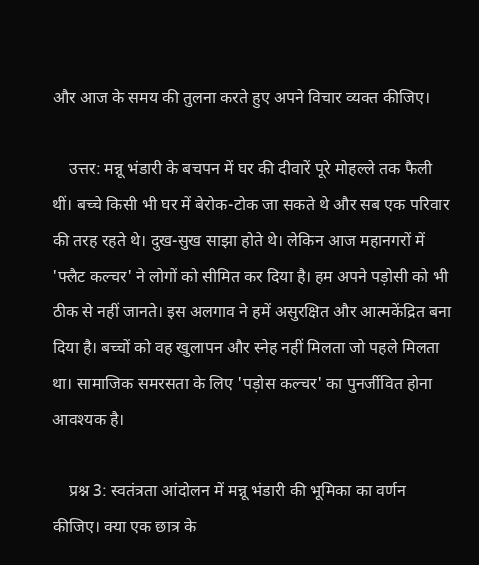और आज के समय की तुलना करते हुए अपने विचार व्यक्त कीजिए।

    उत्तर: मन्नू भंडारी के बचपन में घर की दीवारें पूरे मोहल्ले तक फैली थीं। बच्चे किसी भी घर में बेरोक-टोक जा सकते थे और सब एक परिवार की तरह रहते थे। दुख-सुख साझा होते थे। लेकिन आज महानगरों में 'फ्लैट कल्चर' ने लोगों को सीमित कर दिया है। हम अपने पड़ोसी को भी ठीक से नहीं जानते। इस अलगाव ने हमें असुरक्षित और आत्मकेंद्रित बना दिया है। बच्चों को वह खुलापन और स्नेह नहीं मिलता जो पहले मिलता था। सामाजिक समरसता के लिए 'पड़ोस कल्चर' का पुनर्जीवित होना आवश्यक है।

    प्रश्न 3: स्वतंत्रता आंदोलन में मन्नू भंडारी की भूमिका का वर्णन कीजिए। क्या एक छात्र के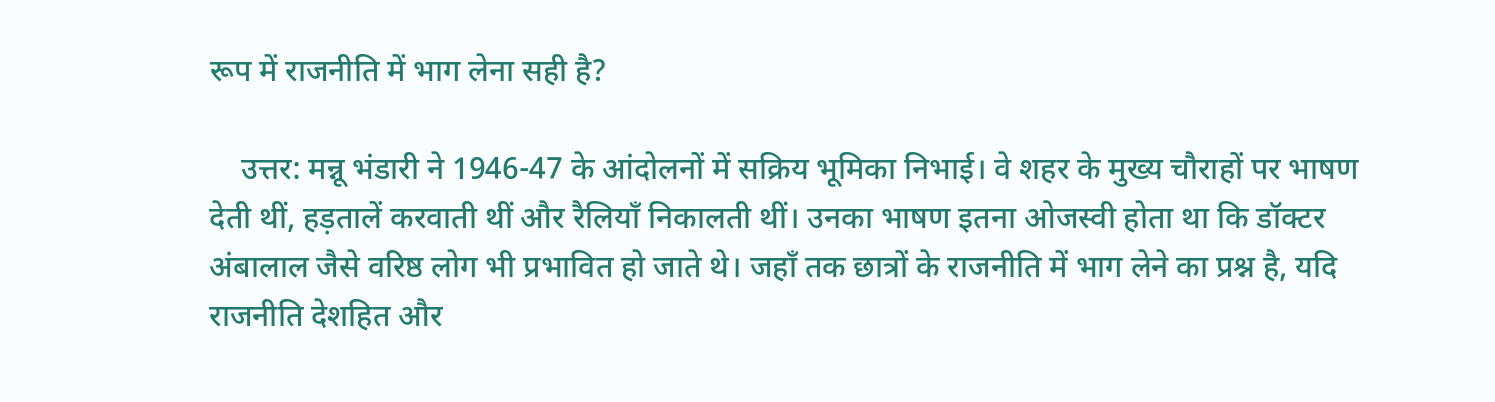रूप में राजनीति में भाग लेना सही है?

    उत्तर: मन्नू भंडारी ने 1946-47 के आंदोलनों में सक्रिय भूमिका निभाई। वे शहर के मुख्य चौराहों पर भाषण देती थीं, हड़तालें करवाती थीं और रैलियाँ निकालती थीं। उनका भाषण इतना ओजस्वी होता था कि डॉक्टर अंबालाल जैसे वरिष्ठ लोग भी प्रभावित हो जाते थे। जहाँ तक छात्रों के राजनीति में भाग लेने का प्रश्न है, यदि राजनीति देशहित और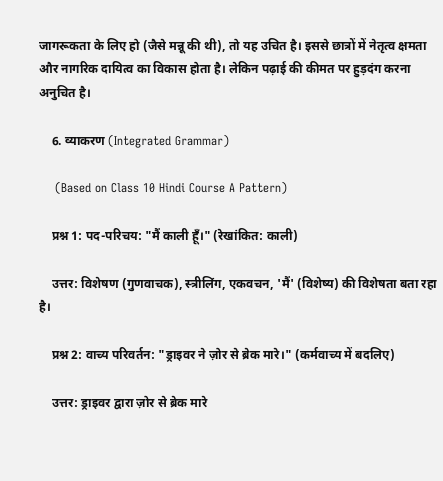जागरूकता के लिए हो (जैसे मन्नू की थी), तो यह उचित है। इससे छात्रों में नेतृत्व क्षमता और नागरिक दायित्व का विकास होता है। लेकिन पढ़ाई की कीमत पर हुड़दंग करना अनुचित है।

    6. व्याकरण (Integrated Grammar)

    (Based on Class 10 Hindi Course A Pattern)

    प्रश्न 1: पद-परिचय: "मैं काली हूँ।" (रेखांकित: काली)

    उत्तर: विशेषण (गुणवाचक), स्त्रीलिंग, एकवचन, 'मैं' (विशेष्य) की विशेषता बता रहा है।

    प्रश्न 2: वाच्य परिवर्तन: "ड्राइवर ने ज़ोर से ब्रेक मारे।" (कर्मवाच्य में बदलिए)

    उत्तर: ड्राइवर द्वारा ज़ोर से ब्रेक मारे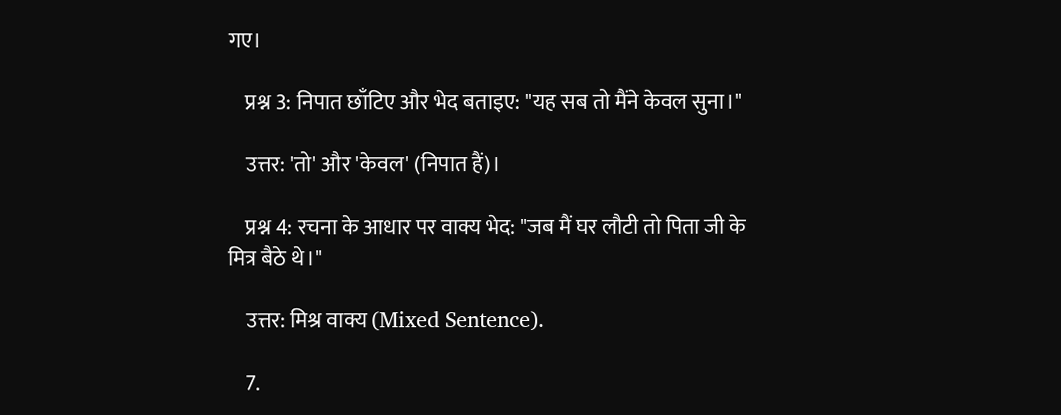गए।

    प्रश्न 3: निपात छाँटिए और भेद बताइए: "यह सब तो मैंने केवल सुना।"

    उत्तर: 'तो' और 'केवल' (निपात हैं)।

    प्रश्न 4: रचना के आधार पर वाक्य भेद: "जब मैं घर लौटी तो पिता जी के मित्र बैठे थे।"

    उत्तर: मिश्र वाक्य (Mixed Sentence).

    7.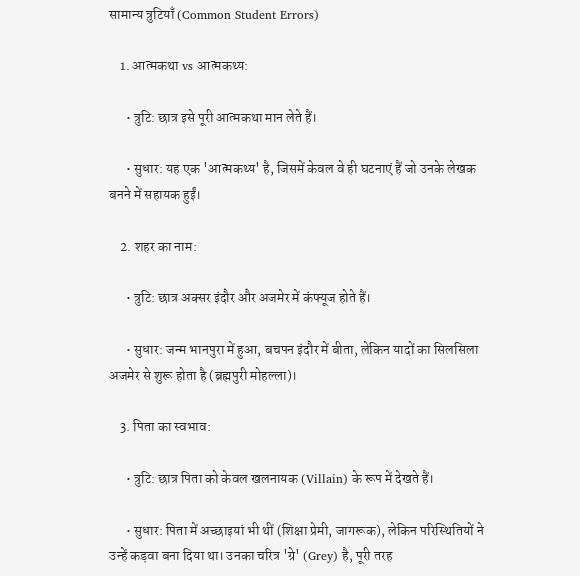सामान्य त्रुटियाँ (Common Student Errors)

    1. आत्मकथा vs आत्मकथ्य:

      • त्रुटि: छात्र इसे पूरी आत्मकथा मान लेते हैं।

      • सुधार: यह एक 'आत्मकथ्य' है, जिसमें केवल वे ही घटनाएं हैं जो उनके लेखक बनने में सहायक हुईं।

    2. शहर का नाम:

      • त्रुटि: छात्र अक्सर इंदौर और अजमेर में कंफ्यूज होते हैं।

      • सुधार: जन्म भानपुरा में हुआ, बचपन इंदौर में बीता, लेकिन यादों का सिलसिला अजमेर से शुरू होता है (ब्रह्मपुरी मोहल्ला)।

    3. पिता का स्वभाव:

      • त्रुटि: छात्र पिता को केवल खलनायक (Villain) के रूप में देखते हैं।

      • सुधार: पिता में अच्छाइयां भी थीं (शिक्षा प्रेमी, जागरूक), लेकिन परिस्थितियों ने उन्हें कड़वा बना दिया था। उनका चरित्र 'ग्रे' (Grey) है, पूरी तरह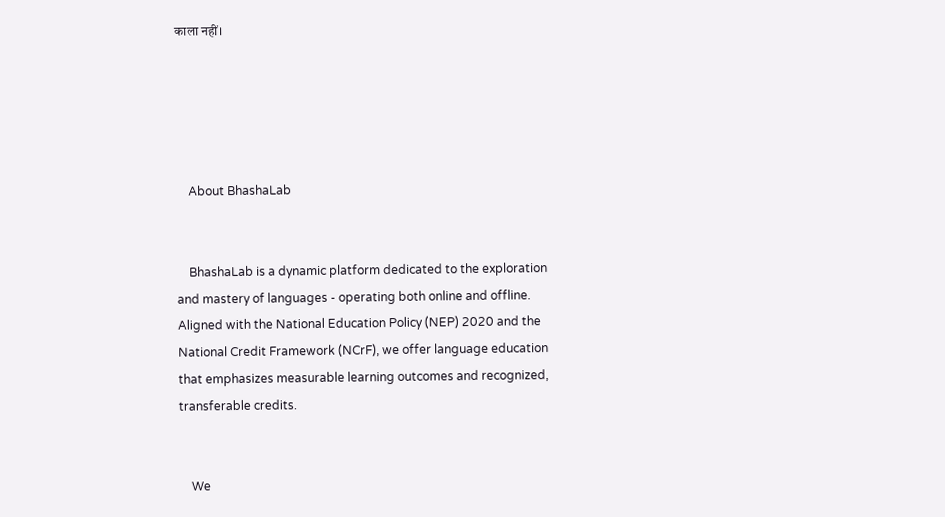काला नहीं।





    About BhashaLab


    BhashaLab is a dynamic platform dedicated to the exploration and mastery of languages - operating both online and offline. Aligned with the National Education Policy (NEP) 2020 and the National Credit Framework (NCrF), we offer language education that emphasizes measurable learning outcomes and recognized, transferable credits.


    We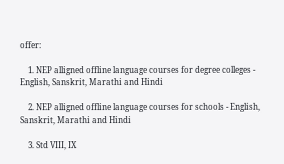offer:

    1. NEP alligned offline language courses for degree colleges - English, Sanskrit, Marathi and Hindi

    2. NEP alligned offline language courses for schools - English, Sanskrit, Marathi and Hindi

    3. Std VIII, IX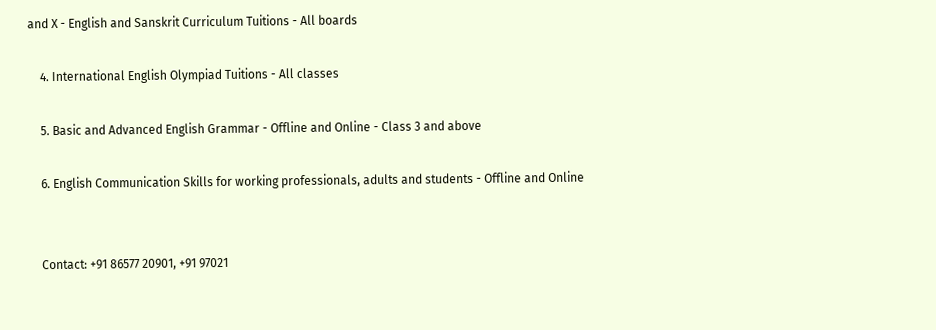and X - English and Sanskrit Curriculum Tuitions - All boards

    4. International English Olympiad Tuitions - All classes

    5. Basic and Advanced English Grammar - Offline and Online - Class 3 and above

    6. English Communication Skills for working professionals, adults and students - Offline and Online


    Contact: +91 86577 20901, +91 97021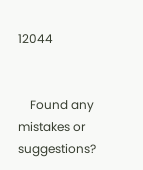12044


    Found any mistakes or suggestions?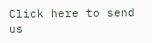Click here to send us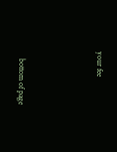your fee




    bottom of page